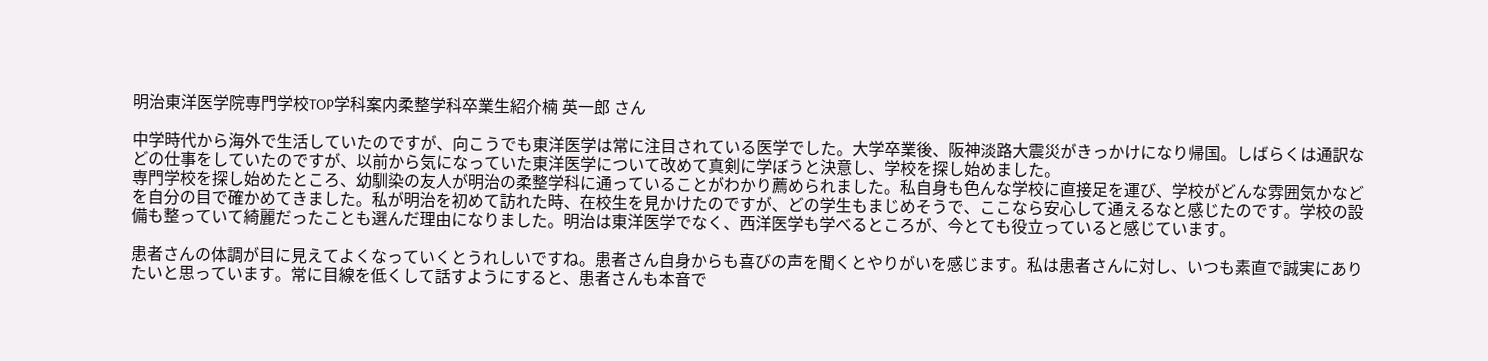明治東洋医学院専門学校TOP学科案内柔整学科卒業生紹介楠 英一郎 さん

中学時代から海外で生活していたのですが、向こうでも東洋医学は常に注目されている医学でした。大学卒業後、阪神淡路大震災がきっかけになり帰国。しばらくは通訳などの仕事をしていたのですが、以前から気になっていた東洋医学について改めて真剣に学ぼうと決意し、学校を探し始めました。
専門学校を探し始めたところ、幼馴染の友人が明治の柔整学科に通っていることがわかり薦められました。私自身も色んな学校に直接足を運び、学校がどんな雰囲気かなどを自分の目で確かめてきました。私が明治を初めて訪れた時、在校生を見かけたのですが、どの学生もまじめそうで、ここなら安心して通えるなと感じたのです。学校の設備も整っていて綺麗だったことも選んだ理由になりました。明治は東洋医学でなく、西洋医学も学べるところが、今とても役立っていると感じています。

患者さんの体調が目に見えてよくなっていくとうれしいですね。患者さん自身からも喜びの声を聞くとやりがいを感じます。私は患者さんに対し、いつも素直で誠実にありたいと思っています。常に目線を低くして話すようにすると、患者さんも本音で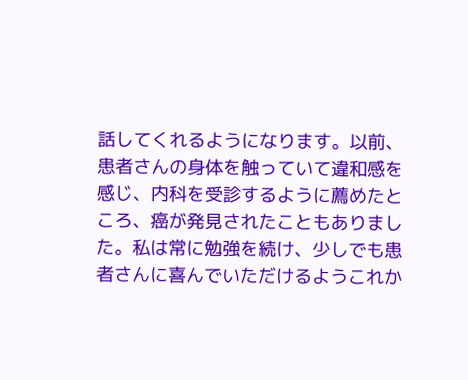話してくれるようになります。以前、患者さんの身体を触っていて違和感を感じ、内科を受診するように薦めたところ、癌が発見されたこともありました。私は常に勉強を続け、少しでも患者さんに喜んでいただけるようこれか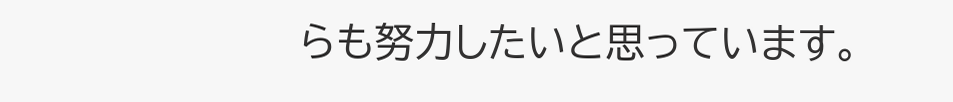らも努力したいと思っています。